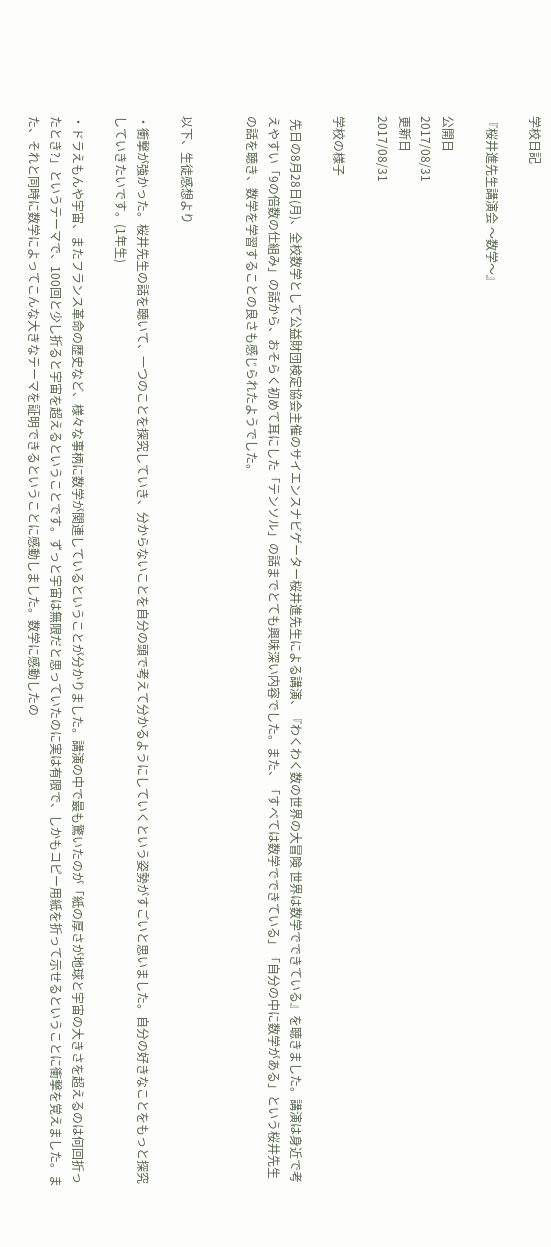学校日記

『桜井進先生講演会 〜数学〜』

公開日
2017/08/31
更新日
2017/08/31

学校の様子

 先日の8月28日(月)、全校数学として公益財団検定協会主催のサイエンスナビゲーター桜井進先生による講演、『わくわく数の世界の大冒険 世界は数学でできている』を聴きました。講演は身近で考えやすい「9の倍数の仕組み」の話から、おそらく初めて耳にした「テンソル」の話までとても興味深い内容でした。また、「すべては数学でできている」「自分の中に数学がある」という桜井先生の話を聴き、数学を学習することの良さも感じられたようでした。


以下、生徒感想より

・衝撃が強かった。桜井先生の話を聴いて、一つのことを探究していき、分からないことを自分の頭で考えて分かるようにしていくという姿勢がすごいと思いました。自分の好きなことをもっと探究していきたいです。(1年生)

・ドラえもんや宇宙、またフランス革命の歴史など、様々な事柄に数学が関連しているということが分かりました。講演の中で最も驚いたのが「紙の厚さが地球と宇宙の大きさを超えるのは何回折ったとき?」というテーマで、100回と少し折ると宇宙を超えるということです。ずっと宇宙は無限だと思っていたのに実は有限で、しかもコピー用紙を折って示せるということに衝撃を覚えました。また、それと同時に数学によってこんな大きなテーマを証明できるということに感動しました。数学に感動したの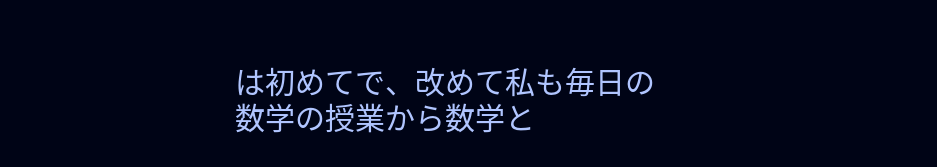は初めてで、改めて私も毎日の数学の授業から数学と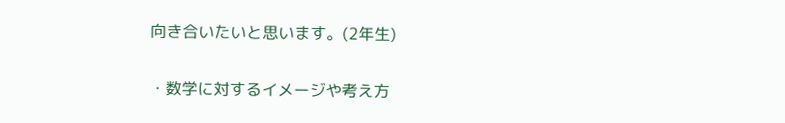向き合いたいと思います。(2年生)

・数学に対するイメージや考え方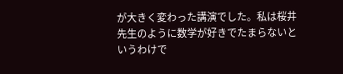が大きく変わった講演でした。私は桜井先生のように数学が好きでたまらないというわけで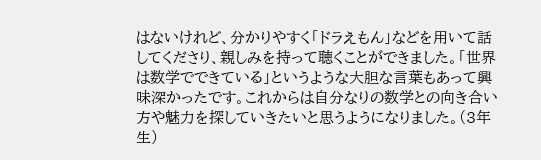はないけれど、分かりやすく「ドラえもん」などを用いて話してくださり、親しみを持って聴くことができました。「世界は数学でできている」というような大胆な言葉もあって興味深かったです。これからは自分なりの数学との向き合い方や魅力を探していきたいと思うようになりました。(3年生)